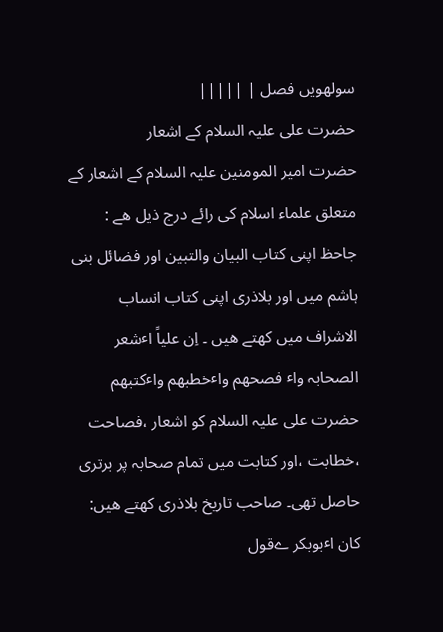سولھویں فصل | |||||
حضرت علی علیہ السلام کے اشعار
حضرت امیر المومنین علیہ السلام کے اشعار کے متعلق علماء اسلام کی رائے درج ذیل ھے :
جاحظ اپنی کتاب البیان والتبین اور فضائل بنی ہاشم میں اور بلاذری اپنی کتاب انساب الاشراف میں کھتے ھیں ۔ اِن علیاً اٴشعر الصحابہ واٴ فصحھم واٴخطبھم واٴکتبھم حضرت علی علیہ السلام کو اشعار ،فصاحت ،خطابت ،اور کتابت میں تمام صحابہ پر برتری حاصل تھی۔ صاحب تاریخ بلاذری کھتے ھیں: کان اٴبوبکر ےقول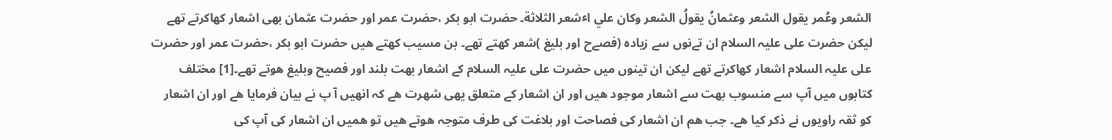الشعر وعُمر یقول الشعر وعثمانُ یقولُ الشعر وکان علي اٴشعر الثلاثة۔ حضرت ابو بکر ،حضرت عمر اور حضرت عثمان بھی اشعار کھاکرتے تھے لیکن حضرت علی علیہ السلام ان تےنوں سے زیادہ (فصےح اور بلیغ )شعر کھتے تھے۔ بن مسیب کھتے ھیں حضرت ابو بکر ،حضرت عمر اور حضرت علی علیہ السلام اشعار کھاکرتے تھے لیکن ان تینوں میں حضرت علی علیہ السلام کے اشعار بھت بلند اور فصیح وبلیغ ھوتے تھے۔[1] مختلف کتابوں میں آپ سے منسوب بھت سے اشعار موجود ھیں اور ان اشعار کے متعلق یھی شھرت ھے کہ انھیں آ پ نے بیان فرمایا ھے اور ان اشعار کو ثقہ راویوں نے ذکر کیا ھے۔ جب ھم ان اشعار کی فصاحت اور بلاغت کی طرف متوجہ ھوتے ھیں تو ھمیں ان اشعار کی آپ کی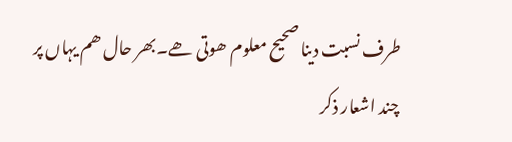طرف نسبت دینا صحیح معلوم ھوتی ھے۔بھر حال ھم یہاں پر چند اشعار ذکر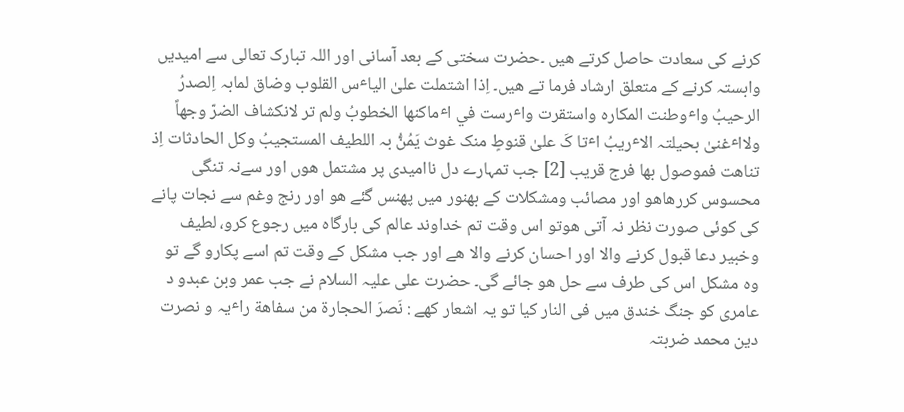کرنے کی سعادت حاصل کرتے ھیں ۔حضرت سختی کے بعد آسانی اور اللہ تبارک تعالی سے امیدیں وابستہ کرنے کے متعلق ارشاد فرما تے ھیں۔ اِذا اشتملت علیٰ الیاٴس القلوب وضاق لمابہ اِلصدرُ الرحیبُ واٴوطنت المکارہ واستقرت واٴرست في اٴماکنھا الخطوبُ ولم تر لانکشاف الضرّ وجھاً ولااٴغنیٰ بحیلتہ الاٴریبُ اٴتا کَ علیٰ قنوطٍ منک غوث یَمُنُّ بہ اللطیف المستجیبُ وکل الحادثات اِذ تناھت فموصول بھا فرج قریب [2] جب تمہارے دل ناامیدی پر مشتمل ھوں اور سےنہ تنگی محسوس کررھاھو اور مصائب ومشکلات کے بھنور میں پھنس گئے ھو اور رنج وغم سے نجات پانے کی کوئی صورت نظر نہ آتی ھوتو اس وقت تم خداوند عالم کی بارگاہ میں رجوع کرو، لطیف وخبیر دعا قبول کرنے والا اور احسان کرنے والا ھے اور جب مشکل کے وقت تم اسے پکارو گے تو وہ مشکل اس کی طرف سے حل ھو جائے گی۔ حضرت علی علیہ السلام نے جب عمر وبن عبدو د عامری کو جنگ خندق میں فی النار کیا تو یہ اشعار کھے : نَصرَ الحجارة من سفاھة راٴیہ و نصرت دین محمد ضربتہ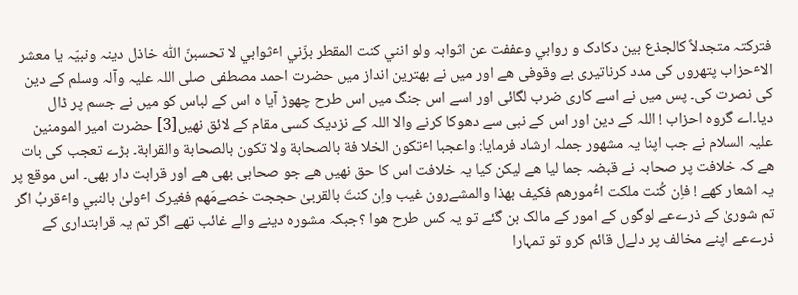فترکتہ متجدلاً کالجذع بین دکادک و روابي وعففت عن اثوابہ ولو انني کنت المقطر بزّني اٴثوابي لا تحسبنّ اللّٰہ خاذل دینہ ونبیّہ یا معشر الاٴحزاب پتھروں کی مدد کرناتیری بے وقوفی ھے اور میں نے بھترین انداز میں حضرت احمد مصطفی صلی اللہ علیہ وآلہ وسلم کے دین کی نصرت کی۔ پس میں نے اسے کاری ضرب لگائی اور اسے اس جنگ میں اس طرح چھوڑ آیا ہ اس کے لباس کو میں نے جسم پر ڈال دیا۔اے گروہ احزاب ! اللہ کے دین اور اس کے نبی سے دھوکا کرنے والا اللہ کے نزدیک کسی مقام کے لائق نھیں[3] حضرت امیر المومنین علیہ السلام نے جب اپنا یہ مشھور جملہ ارشاد فرمایا: واعجبا اٴتکون الخلا فة بالصحابة ولا تکون بالصحابة والقرابة۔ بڑے تعجب کی بات ھے کہ خلافت پر صحابہ نے قبضہ جما لیا ھے لیکن کیا یہ خلافت اس کا حق نھیں ھے جو صحابی بھی ھے اور قرابت دار بھی۔ اس موقع پر یہ اشعار کھے ! فاِن کُنت ملکت اٴُمورھم فکیف بھذا والمشےرون غیب واِن کنتَ بالقربیٰ حججت خصےمَھم فغیرک اٴولیٰ بالنبي واٴقربُ اگر تم شوریٰ کے ذرےعے لوگوں کے امور کے مالک بن گئے تو یہ کس طرح ھوا ؟جبکہ مشورہ دینے والے غائب تھے اگر تم یہ قرابتداری کے ذرےعے اپنے مخالف پر دلےل قائم کرو تو تمہارا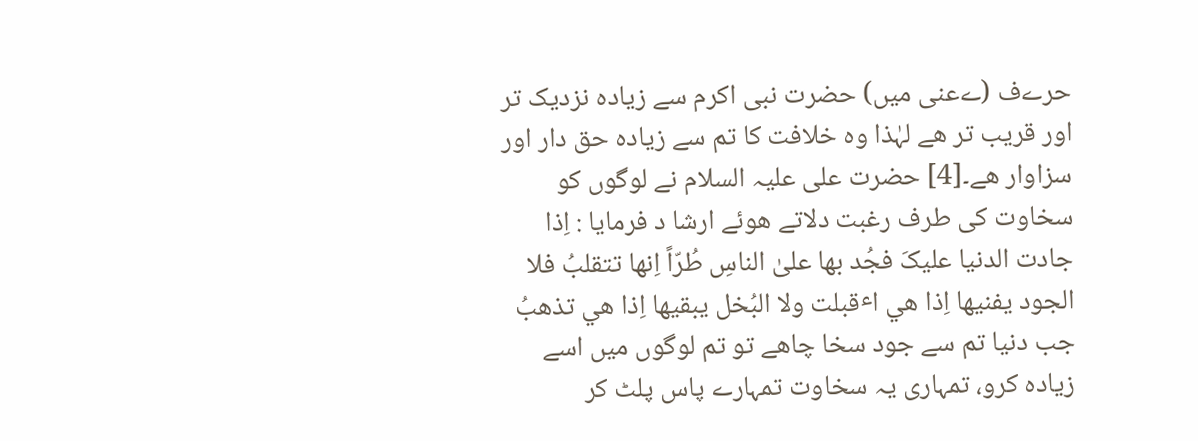حرےف (ےعنی میں) حضرت نبی اکرم سے زیادہ نزدیک تر اور قریب تر ھے لہٰذا وہ خلافت کا تم سے زیادہ حق دار اور سزاوار ھے۔[4] حضرت علی علیہ السلام نے لوگوں کو سخاوت کی طرف رغبت دلاتے ھوئے ارشا د فرمایا : اِذا جادت الدنیا علیکَ فجُد بھا علیٰ الناسِ طُرّاً اِنھا تتقلبُ فلا الجود یفنیھا اِذا ھي اٴقبلت ولا البُخل یبقیھا اِذا ھي تذھبُ جب دنیا تم سے جود سخا چاھے تو تم لوگوں میں اسے زیادہ کرو، تمہاری یہ سخاوت تمہارے پاس پلٹ کر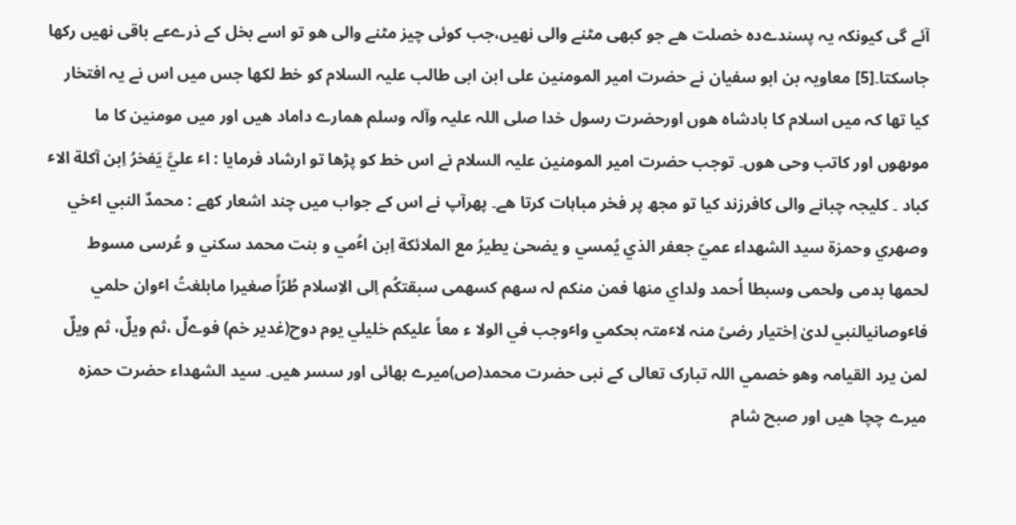آئے گی کیونکہ یہ پسندےدہ خصلت ھے جو کبھی مٹنے والی نھیں،جب کوئی چیز مٹنے والی ھو تو اسے بخل کے ذرےعے باقی نھیں رکھا جاسکتا۔[5] معاویہ بن ابو سفیان نے حضرت امیر المومنین علی ابن ابی طالب علیہ السلام کو خط لکھا جس میں اس نے یہ افتخار کیا تھا کہ میں اسلام کا بادشاہ ھوں اورحضرت رسول خدا صلی اللہ علیہ وآلہ وسلم ھمارے داماد ھیں اور میں مومنین کا ما موںھوں اور کاتب وحی ھوں۔ توجب حضرت امیر المومنین علیہ السلام نے اس خط کو پڑھا تو ارشاد فرمایا : اٴ عليَّ یَفخرُ اِبن آکلة الاٴ کباد ۔ کلیجہ چبانے والی کافرزند کیا تو مجھ پر فخر مباہات کرتا ھے۔ پھرآپ نے اس کے جواب میں چند اشعار کھے : محمدٌ النبي اٴخي وصھري وحمزة سید الشھداء عميّ جعفر الذي یُمسي و یضحیٰ یطیرُ مع الملائکة اِبن اٴُمي و بنت محمد سکني و عُرسی مسوط لحمھا بدمی ولحمی وسبطا اُحمد ولداي منھا فمن منکم لہ سھم کسھمی سبقتکُم اِلی الاِسلام طُرّاً صغیرا مابلغتُ اٴوان حلمي فاٴوصانيالنبي لدیٰ اِختیار رضیً منہ لاٴمتہ بحکمي واٴوجب في الولا ء معاً علیکم خلیلي یوم دوح(غدیر خم) فوےلٌ ،ثم ویلٌ، ثم ویلٌ لمن یرد القیامہ وھو خصمي اللہ تبارک تعالی کے نبی حضرت محمد(ص)میرے بھائی اور سسر ھیں۔ سید الشھداء حضرت حمزہ میرے چچا ھیں اور صبح شام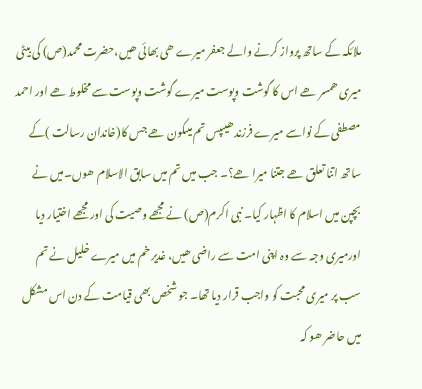ملائکہ کے ساتھ پرواز کرنے والے جعفر میرے ھی بھائی ھیں،حضرت محمد(ص) کی بیٹی میری ھمسر ھے اس کا گوشت وپوست میرے گوشت وپوست سے مخلوط ھے اور احمد مصطفی کے نواسے میرے فرزند ھیںپس تم میںکون ھے جس کا(خاندان رسالت )کے ساتھ اتنا تعلق ھے جتنا میرا ھے؟۔ جب میں تم میں سابق الاسلام ھوں۔میں نے بچپن میں اسلام کا اظہار کیا۔ نبی اکرم(ص) نے مجھے وصیت کی اور مجھے اختیار دیا اورمیری وجہ سے وہ اپنی امت سے راضی ھیں، غدیر خم میں میرے خلیل نے تم سب پر میری محبت کو واجب قرار دیا تھا۔ جو شخص بھی قیامت کے دن اس مشکل میں حاضر ھو کہ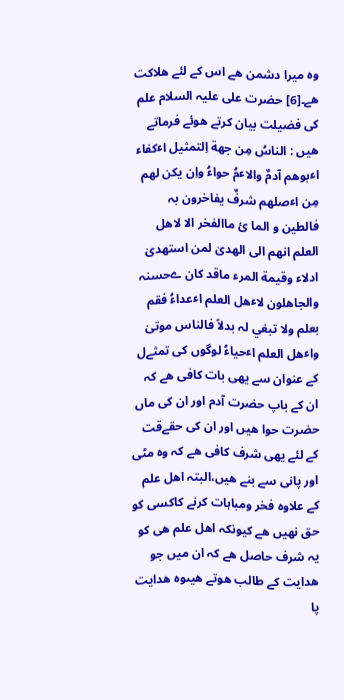وہ میرا دشمن ھے اس کے لئے ھلاکت ھے۔[6] حضرت علی علیہ السلام علم کی فضیلت بیان کرتے ھوئے فرماتے ھیں : الناسُ مِن جھة اِلتمثیل اٴکفاء اٴبوھم آدمٌ والاٴمُ حواءُ واِن یکن لھم مِن اٴصلھم شرفٌ یفاخرون بہ فالطین و الما ئ ماالفخر الا لاھل العلم انھم الی الھدیٰ لمن استھدیٰ ادلاء وقیمة المرء ماقد کان ےحسنہ والجاھلون لاٴھل العلم اٴعداءُ فقم بعلم ولا تبغي لہ بدلاً فالناس موتیٰ واٴھل العلم اٴحیاءُ لوگوں کی تمثےل کے عنوان سے یھی بات کافی ھے کہ ان کے باپ حضرت آدم اور ان کی ماں حضرت حوا ھیں اور ان کی حقےقت کے لئے یھی شرف کافی ھے کہ وہ مٹی اور پانی سے بنے ھیں،البتہ اھل علم کے علاوہ فخر ومباہات کرنے کاکسی کو حق نھیں ھے کیونکہ اھل علم ھی کو یہ شرف حاصل ھے کہ ان میں جو ھدایت کے طالب ھوتے ھیںوہ ھدایت پا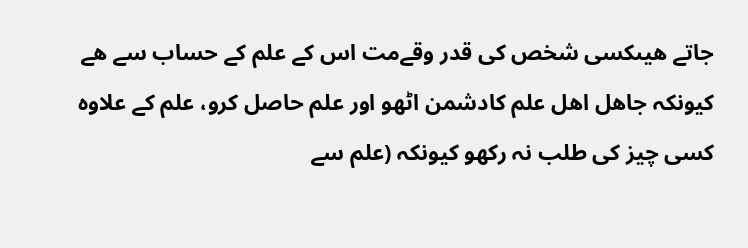جاتے ھیںکسی شخص کی قدر وقےمت اس کے علم کے حساب سے ھے کیونکہ جاھل اھل علم کادشمن اٹھو اور علم حاصل کرو، علم کے علاوہ کسی چیز کی طلب نہ رکھو کیونکہ (علم سے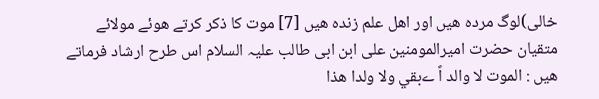خالی)لوگ مردہ ھیں اور اھل علم زندہ ھیں [7] موت کا ذکر کرتے ھوئے مولائے متقیان حضرت امیرالمومنین علی ابن ابی طالب علیہ السلام اس طرح ارشاد فرماتے ھیں : الموت لا والد اً ےبقي ولا ولدا ھذا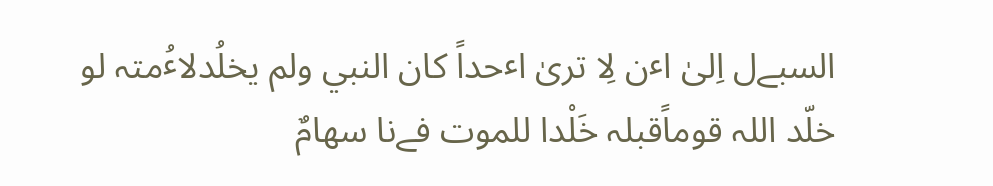السبےل اِلیٰ اٴن لِا تریٰ اٴحداً کان النبي ولم یخلُدلاٴُمتہ لو خلّد اللہ قوماًقبلہ خَلْدا للموت فےنا سھامٌ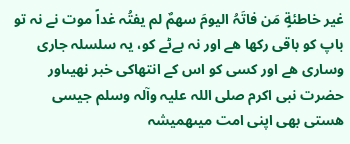غیر خاطئةٍ مَن فاتَہُ الیومَ سھمٌ لم یفتُہ غداً موت نے نہ تو باپ کو باقی رکھا ھے اور نہ بےٹے کو، یہ سلسلہ جاری وساری ھے اور کسی کو اس کے انتھاکی خبر نھیںاور حضرت نبی اکرم صلی اللہ علیہ وآلہ وسلم جیسی ھستی بھی اپنی امت میںھمیشہ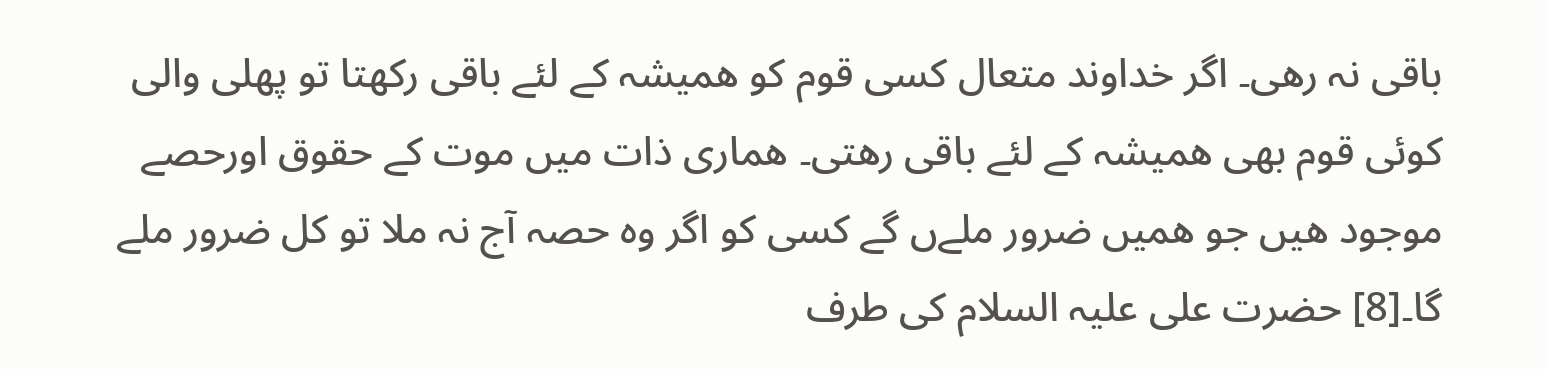باقی نہ رھی۔ اگر خداوند متعال کسی قوم کو ھمیشہ کے لئے باقی رکھتا تو پھلی والی کوئی قوم بھی ھمیشہ کے لئے باقی رھتی۔ ھماری ذات میں موت کے حقوق اورحصے موجود ھیں جو ھمیں ضرور ملےں گے کسی کو اگر وہ حصہ آج نہ ملا تو کل ضرور ملے گا۔[8] حضرت علی علیہ السلام کی طرف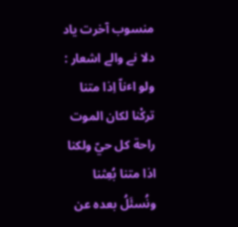منسوب آخرت یاد دلا نے والے اشعار : ولو اٴناّ اِذا متنا ترکْنا لکان الموت راحة کل حيّ ولکنا اذا متنا بُعِثنا ونُسئَلُ بعدہ عن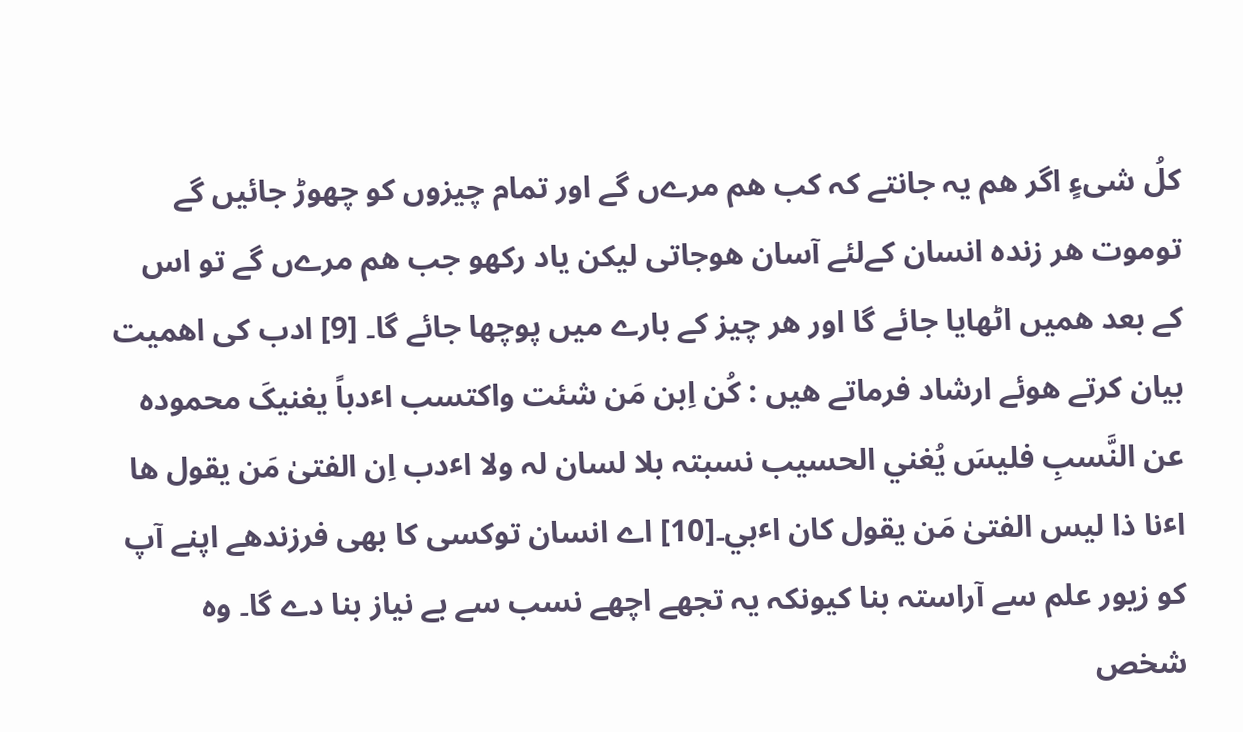کلُ شیءٍ اگر ھم یہ جانتے کہ کب ھم مرےں گے اور تمام چیزوں کو چھوڑ جائیں گے توموت ھر زندہ انسان کےلئے آسان ھوجاتی لیکن یاد رکھو جب ھم مرےں گے تو اس کے بعد ھمیں اٹھایا جائے گا اور ھر چیز کے بارے میں پوچھا جائے گا۔ [9] ادب کی اھمیت بیان کرتے ھوئے ارشاد فرماتے ھیں : کُن اِبن مَن شئت واکتسب اٴدباً یغنیکَ محمودہ عن النَّسبِ فلیسَ یُغني الحسیب نسبتہ بلا لسان لہ ولا اٴدب اِن الفتیٰ مَن یقول ھا اٴنا ذا لیس الفتیٰ مَن یقول کان اٴبي۔[10] اے انسان توکسی کا بھی فرزندھے اپنے آپ کو زیور علم سے آراستہ بنا کیونکہ یہ تجھے اچھے نسب سے بے نیاز بنا دے گا۔ وہ شخص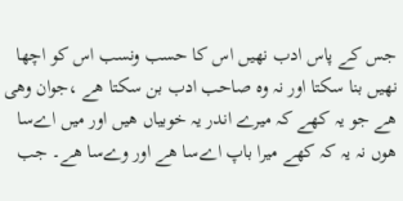جس کے پاس ادب نھیں اس کا حسب ونسب اس کو اچھا نھیں بنا سکتا اور نہ وہ صاحب ادب بن سکتا ھے ،جوان وھی ھے جو یہ کھے کہ میرے اندر یہ خوبیاں ھیں اور میں اےسا ھوں نہ یہ کہ کھے میرا باپ اےسا ھے اور وےسا ھے۔ جب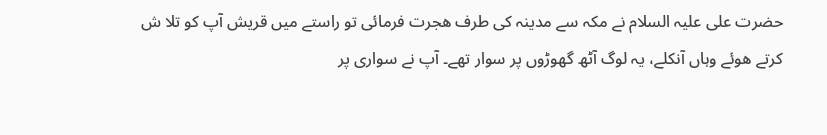حضرت علی علیہ السلام نے مکہ سے مدینہ کی طرف ھجرت فرمائی تو راستے میں قریش آپ کو تلا ش کرتے ھوئے وہاں آنکلے، یہ لوگ آٹھ گھوڑوں پر سوار تھے۔ آپ نے سواری پر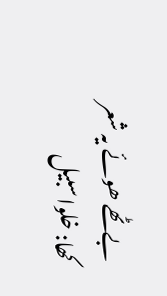بےٹھے ھوئے یہ شعر کھا: خلوا سبیل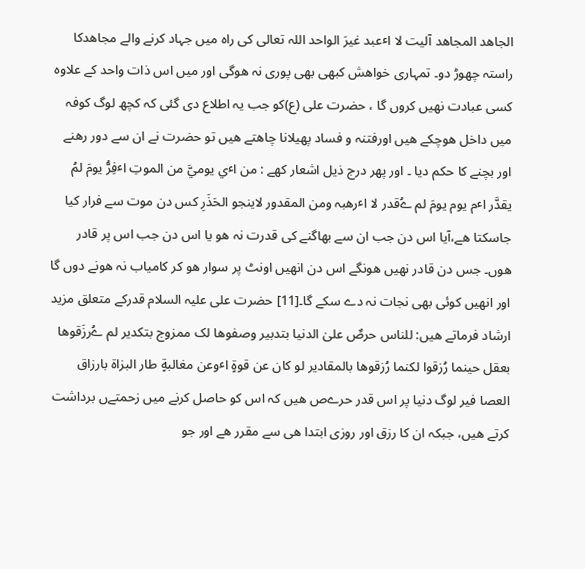الجاھد المجاھد آلیت لا اٴعبد غیرَ الواحد اللہ تعالی کی راہ میں جہاد کرنے والے مجاھدکا راستہ چھوڑ دو۔ تمہاری خواھش کبھی بھی پوری نہ ھوگی اور میں اس ذات واحد کے علاوہ کسی عبادت نھیں کروں گا ، حضرت علی (ع)کو جب یہ اطلاع دی گئی کہ کچھ لوگ کوفہ میں داخل ھوچکے ھیں اورفتنہ و فساد پھیلانا چاھتے ھیں تو حضرت نے ان سے دور رھنے اور بچنے کا حکم دیا ۔ اور پھر درج ذیل اشعار کھے : من اٴي یوميَّ من الموتِ اٴفِرُّ یومَ لمُ یقدَّر اٴم یوم یومَ لم ےُقدر لا اٴرھبہ ومن المقدور لاینجو الحَذَرِ کس دن موت سے فرار کیا جاسکتا ھے،آیا اس دن جب ان سے بھاگنے کی قدرت نہ ھو یا اس دن جب اس پر قادر ھوں۔ جس دن قادر نھیں ھونگے اس دن انھیں اونٹ پر سوار ھو کر کامیاب نہ ھونے دوں گا اور انھیں کوئی بھی نجات نہ دے سکے گا۔[11] حضرت علی علیہ السلام قدرکے متعلق مزید ارشاد فرماتے ھیں: للناس حرصٌ علیٰ الدنیا بتدبیر وصفوھا لک ممزوج بتکدیر لم ےُرزَقوھا بعقل حینما رُزقوا لکنما رُزقوھا بالمقادیر لو کان عن قوةٍ اٴوعن مغالبةٍ طار البزاة بارزاق العصا فیر لوگ دنیا پر اس قدر حرےص ھیں کہ اس کو حاصل کرنے میں زحمتےں برداشت کرتے ھیں، جبکہ ان کا رزق اور روزی ابتدا ھی سے مقرر ھے اور جو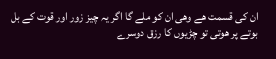ان کی قسمت ھے وھی ان کو ملے گا اگر یہ چیز زور اور قوت کے بل بوتے پر ھوتی تو چڑیوں کا رزق دوسرے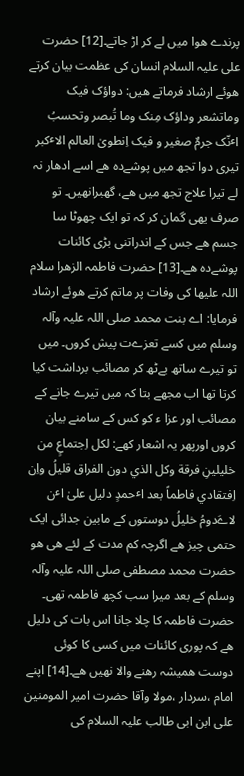پرندے ھوا میں لے کر اڑ جاتے۔[12] حضرت علی علیہ السلام انسان کی عظمت بیان کرتے ھوئے ارشاد فرماتے ھیں: دواؤک فیک وماتشعر وداؤک مِنک وما تُبصر وتحسبُ اٴنّک جرمٌ صغیر و فیک اِنطویٰ العالم الاٴکبر تیری دوا تجھ میں پوشےدہ ھے اسے ادھار نہ لے تیرا علاج تجھ میں ھے، گھبرانھیں۔ تو صرف یھی گمان کر کہ تو ایک چھوٹا سا جسم ھے جس کے اندراتنی بڑی کائنات پوشےدہ ھے۔[13] حضرت فاطمہ الزھرا سلام اللہ علیھا کی وفات پر ماتم کرتے ھوئے ارشاد فرمایا: اے بنت محمد صلی اللہ علیہ وآلہ وسلم میں کسے تعزےت پیش کروں۔ میں تو تیرے ساتھ بےٹھ کر مصائب برداشت کیا کرتا تھا اب مجھے بتا کہ میں تیرے جانے کے مصائب اور عزا ء کو کس کے سامنے بیان کروں اورپھر یہ اشعار کھے: لکل اِجتماعٍ من خلیلینِ فرقة وکل الذي دون الفراق قلیلُ واِن اِفتقادي فاطماً بعد اٴحمدٍ دلیل علیٰ اٴن لاےَدومُ خلیلُ دوستوں کے مابین جدائی ایک حتمی چیز ھے اگرچہ کم مدت کے لئے ھی ھو حضرت محمد مصطفی صلی اللہ علیہ وآلہ وسلم کے بعد میرا سب کچھ فاطمہ تھی۔ حضرت فاطمہ کا چلا جانا اس بات کی دلیل ھے کہ پوری کائنات میں کسی کا کوئی دوست ھمیشہ رھنے والا نھیں ھے۔[14] اپنے امام ،سردار ،مولا وآقا حضرت امیر المومنین علی ابن ابی طالب علیہ السلام کی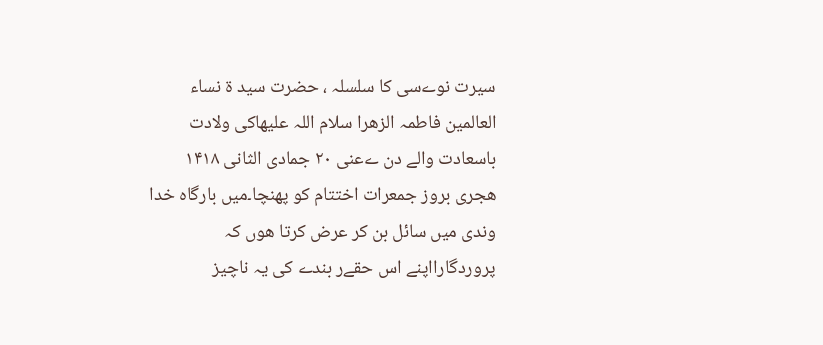سیرت نوےسی کا سلسلہ ، حضرت سید ة نساء العالمین فاطمہ الزھرا سلام اللہ علیھاکی ولادت باسعادت والے دن ےعنی ۲۰ جمادی الثانی ۱۴۱۸ ھجری بروز جمعرات اختتام کو پھنچا۔میں بارگاہ خدا وندی میں سائل بن کر عرض کرتا ھوں کہ پروردگارااپنے اس حقےر بندے کی یہ ناچیز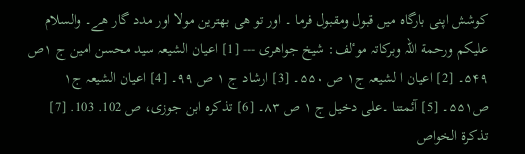کوشش اپنی بارگاہ میں قبول ومقبول فرما ۔ اور تو ھی بھترین مولا اور مدد گار ھے۔ والسلام علیکم ورحمة اللہ وبرکاتہ موٴلف: شیخ جواھری --- [1] اعیان الشیعہ سید محسن امین ج ۱ص ۵۴۹۔ [2] اعیان ا لشیعہ ج۱ ص ۵۵۰۔ [3] ارشاد ج ۱ ص ۹۹۔ [4] اعیان الشیعہ ج۱ ص۵۵۱۔ [5] آئمتنا ۔علی دخیل ج ۱ ص ۸۳۔ [6] تذکره ابن جوزی، ص 102. 103. [7] تذکرة الخواص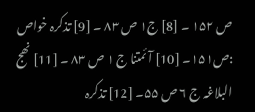ص ۱۵۲ ۔ [8] ج۱ ص ۸۳ ۔ [9] تذکرہ خواص :ص۱۵۱۔ [10] آئمتنا ج ۱ ص ۸۳ ۔ [11] نھج البلاغہ ج ۶ ص ۵۵۔ [12] تذکرہ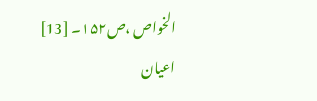الخواص ،ص۱۵۲۔ [13] اعیان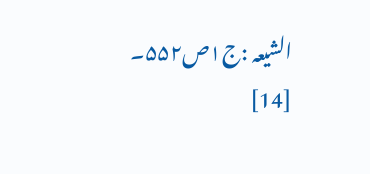الشیعہ :ج۱ص۵۵۲۔ [14]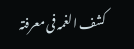کشف الغمہ فی معرفتہ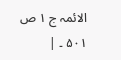الائمہ ج ۱ ص ۵۰۱ ۔ |